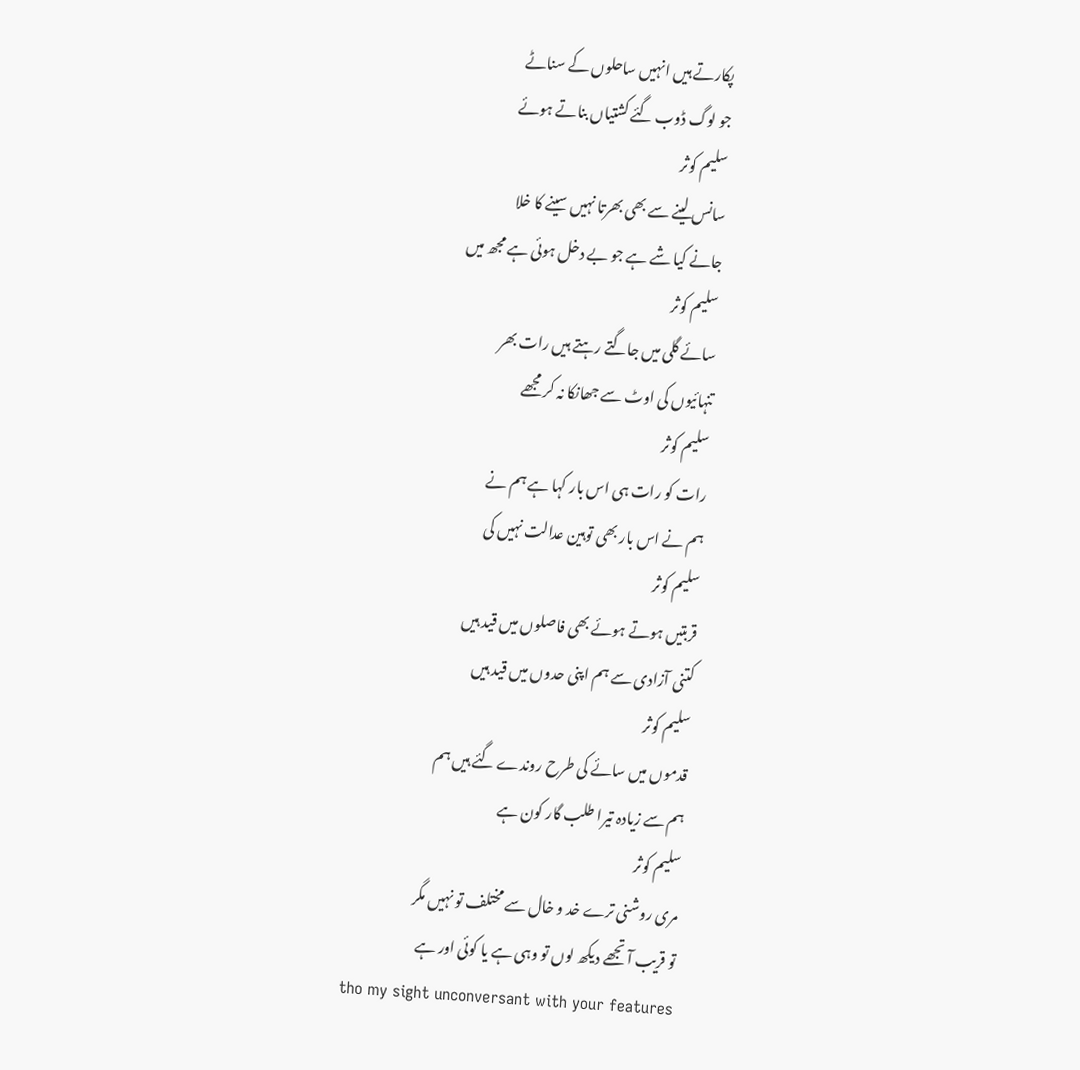پکارتے ہیں انہیں ساحلوں کے سناٹے
جو لوگ ڈوب گئے کشتیاں بناتے ہوئے
سلیم کوثر
سانس لینے سے بھی بھرتا نہیں سینے کا خلا
جانے کیا شے ہے جو بے دخل ہوئی ہے مجھ میں
سلیم کوثر
سائے گلی میں جاگتے رہتے ہیں رات بھر
تنہائیوں کی اوٹ سے جھانکا نہ کر مجھے
سلیم کوثر
رات کو رات ہی اس بار کہا ہے ہم نے
ہم نے اس بار بھی توہین عدالت نہیں کی
سلیم کوثر
قربتیں ہوتے ہوئے بھی فاصلوں میں قید ہیں
کتنی آزادی سے ہم اپنی حدوں میں قید ہیں
سلیم کوثر
قدموں میں سائے کی طرح روندے گئے ہیں ہم
ہم سے زیادہ تیرا طلب گار کون ہے
سلیم کوثر
مری روشنی ترے خد و خال سے مختلف تو نہیں مگر
تو قریب آ تجھے دیکھ لوں تو وہی ہے یا کوئی اور ہے
tho my sight unconversant with your features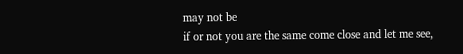may not be
if or not you are the same come close and let me see,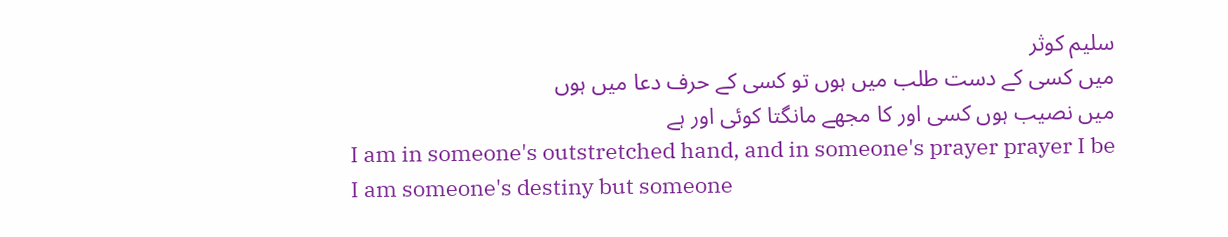سلیم کوثر
میں کسی کے دست طلب میں ہوں تو کسی کے حرف دعا میں ہوں
میں نصیب ہوں کسی اور کا مجھے مانگتا کوئی اور ہے
I am in someone's outstretched hand, and in someone's prayer prayer I be
I am someone's destiny but someone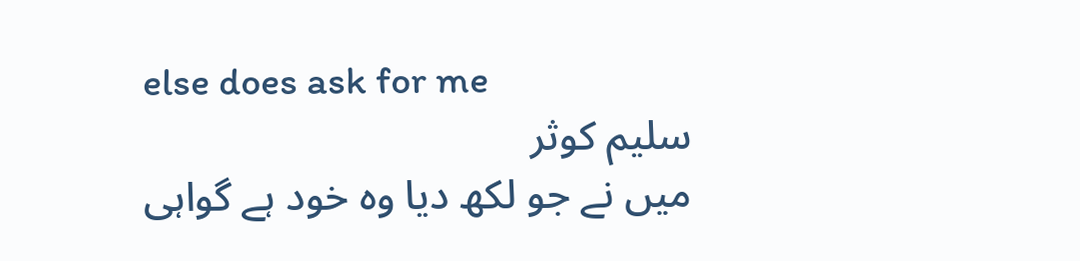else does ask for me
سلیم کوثر
میں نے جو لکھ دیا وہ خود ہے گواہی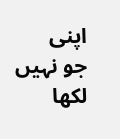اپنی
جو نہیں لکھا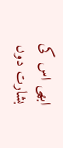ابھی اس کی بشارت دوں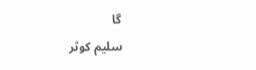گا
سلیم کوثر